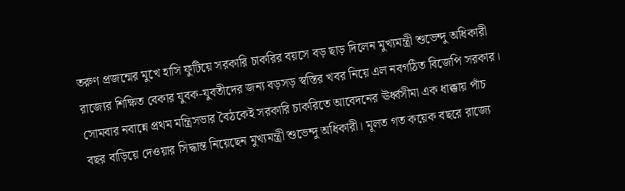তরুণ প্রজন্মের মুখে হাসি ফুটিয়ে সরকারি চাকরির বয়সে বড় ছাড় দিলেন মুখ্যমন্ত্রী শুভেন্দু অধিকারী
রাজ্যের শিক্ষিত বেকার যুবক-যুবতীদের জন্য বড়সড় স্বস্তির খবর নিয়ে এল নবগঠিত বিজেপি সরকার। সোমবার নবান্নে প্রথম মন্ত্রিসভার বৈঠকেই সরকারি চাকরিতে আবেদনের ঊর্ধ্বসীমা এক ধাক্কায় পাঁচ বছর বাড়িয়ে দেওয়ার সিদ্ধান্ত নিয়েছেন মুখ্যমন্ত্রী শুভেন্দু অধিকারী। মূলত গত কয়েক বছরে রাজ্যে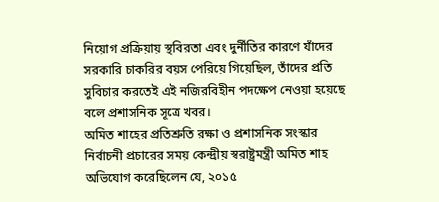নিয়োগ প্রক্রিয়ায় স্থবিরতা এবং দুর্নীতির কারণে যাঁদের সরকারি চাকরির বয়স পেরিয়ে গিয়েছিল, তাঁদের প্রতি সুবিচার করতেই এই নজিরবিহীন পদক্ষেপ নেওয়া হয়েছে বলে প্রশাসনিক সূত্রে খবর।
অমিত শাহের প্রতিশ্রুতি রক্ষা ও প্রশাসনিক সংস্কার
নির্বাচনী প্রচারের সময় কেন্দ্রীয় স্বরাষ্ট্রমন্ত্রী অমিত শাহ অভিযোগ করেছিলেন যে, ২০১৫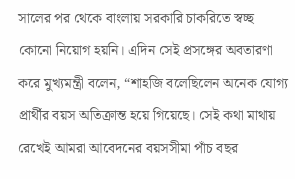সালের পর থেকে বাংলায় সরকারি চাকরিতে স্বচ্ছ কোনো নিয়োগ হয়নি। এদিন সেই প্রসঙ্গের অবতারণা করে মুখ্যমন্ত্রী বলেন, “শাহজি বলেছিলেন অনেক যোগ্য প্রার্থীর বয়স অতিক্রান্ত হয়ে গিয়েছে। সেই কথা মাথায় রেখেই আমরা আবেদনের বয়সসীমা পাঁচ বছর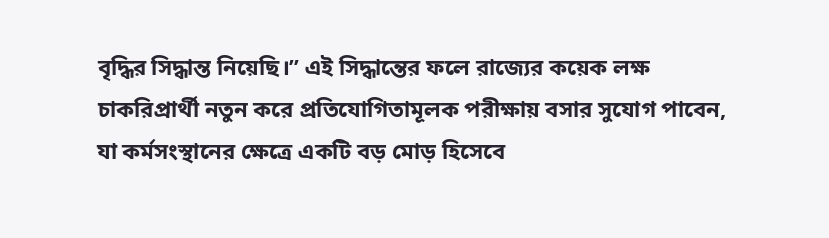বৃদ্ধির সিদ্ধান্ত নিয়েছি।” এই সিদ্ধান্তের ফলে রাজ্যের কয়েক লক্ষ চাকরিপ্রার্থী নতুন করে প্রতিযোগিতামূলক পরীক্ষায় বসার সুযোগ পাবেন, যা কর্মসংস্থানের ক্ষেত্রে একটি বড় মোড় হিসেবে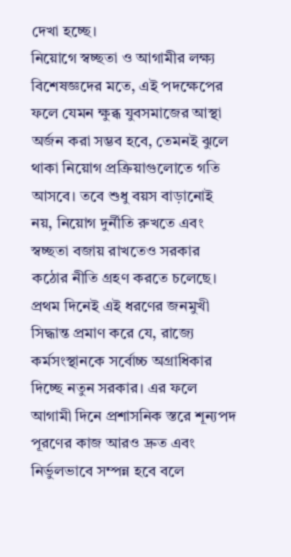দেখা হচ্ছে।
নিয়োগে স্বচ্ছতা ও আগামীর লক্ষ্য
বিশেষজ্ঞদের মতে, এই পদক্ষেপের ফলে যেমন ক্ষুব্ধ যুবসমাজের আস্থা অর্জন করা সম্ভব হবে, তেমনই ঝুলে থাকা নিয়োগ প্রক্রিয়াগুলোতে গতি আসবে। তবে শুধু বয়স বাড়ানোই নয়, নিয়োগ দুর্নীতি রুখতে এবং স্বচ্ছতা বজায় রাখতেও সরকার কঠোর নীতি গ্রহণ করতে চলেছে। প্রথম দিনেই এই ধরণের জনমুখী সিদ্ধান্ত প্রমাণ করে যে, রাজ্যে কর্মসংস্থানকে সর্বোচ্চ অগ্রাধিকার দিচ্ছে নতুন সরকার। এর ফলে আগামী দিনে প্রশাসনিক স্তরে শূন্যপদ পূরণের কাজ আরও দ্রুত এবং নির্ভুলভাবে সম্পন্ন হবে বলে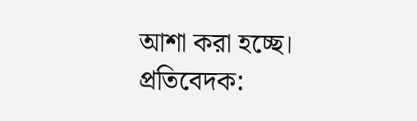আশা করা হচ্ছে।
প্রতিবেদক: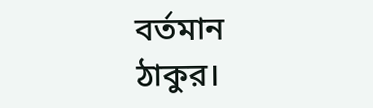বর্তমান ঠাকুর।